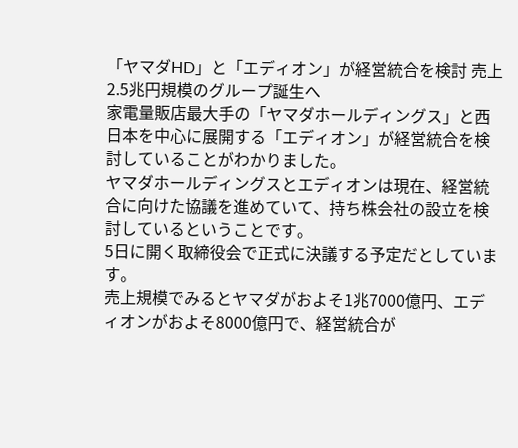「ヤマダHD」と「エディオン」が経営統合を検討 売上2.5兆円規模のグループ誕生へ
家電量販店最大手の「ヤマダホールディングス」と西日本を中心に展開する「エディオン」が経営統合を検討していることがわかりました。
ヤマダホールディングスとエディオンは現在、経営統合に向けた協議を進めていて、持ち株会社の設立を検討しているということです。
5日に開く取締役会で正式に決議する予定だとしています。
売上規模でみるとヤマダがおよそ1兆7000億円、エディオンがおよそ8000億円で、経営統合が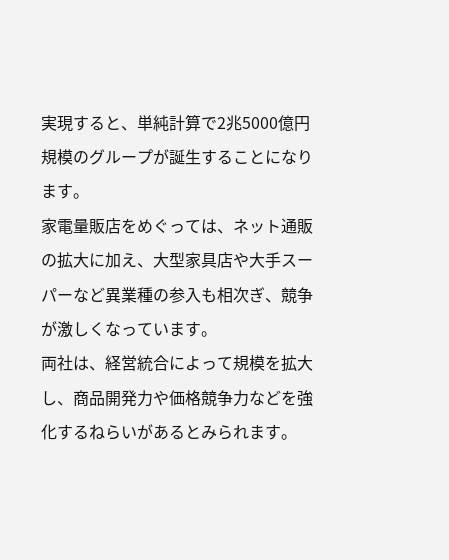実現すると、単純計算で2兆5000億円規模のグループが誕生することになります。
家電量販店をめぐっては、ネット通販の拡大に加え、大型家具店や大手スーパーなど異業種の参入も相次ぎ、競争が激しくなっています。
両社は、経営統合によって規模を拡大し、商品開発力や価格競争力などを強化するねらいがあるとみられます。